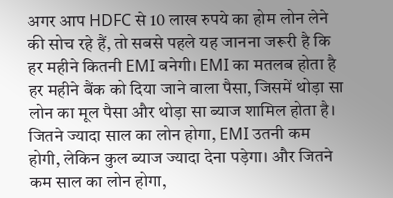अगर आप HDFC से 10 लाख रुपये का होम लोन लेने की सोच रहे हैं, तो सबसे पहले यह जानना जरूरी है कि हर महीने कितनी EMI बनेगी। EMI का मतलब होता है हर महीने बैंक को दिया जाने वाला पैसा, जिसमें थोड़ा सा लोन का मूल पैसा और थोड़ा सा ब्याज शामिल होता है। जितने ज्यादा साल का लोन होगा, EMI उतनी कम होगी, लेकिन कुल ब्याज ज्यादा देना पड़ेगा। और जितने कम साल का लोन होगा,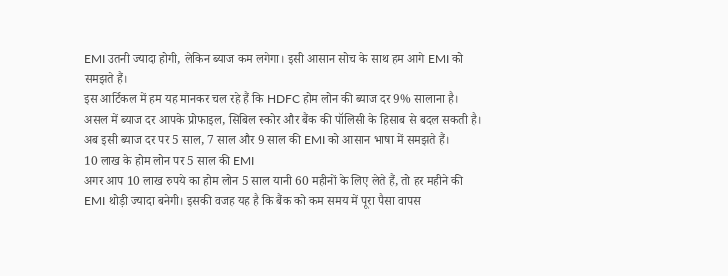EMI उतनी ज्यादा होगी, लेकिन ब्याज कम लगेगा। इसी आसान सोच के साथ हम आगे EMI को समझते हैं।
इस आर्टिकल में हम यह मानकर चल रहे हैं कि HDFC होम लोन की ब्याज दर 9% सालाना है। असल में ब्याज दर आपके प्रोफाइल, सिबिल स्कोर और बैंक की पॉलिसी के हिसाब से बदल सकती है। अब इसी ब्याज दर पर 5 साल, 7 साल और 9 साल की EMI को आसान भाषा में समझते हैं।
10 लाख के होम लोन पर 5 साल की EMI
अगर आप 10 लाख रुपये का होम लोन 5 साल यानी 60 महीनों के लिए लेते हैं, तो हर महीने की EMI थोड़ी ज्यादा बनेगी। इसकी वजह यह है कि बैंक को कम समय में पूरा पैसा वापस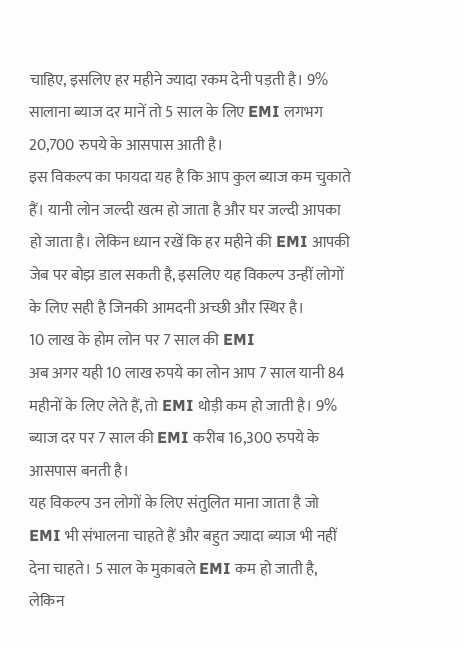चाहिए, इसलिए हर महीने ज्यादा रकम देनी पड़ती है। 9% सालाना ब्याज दर मानें तो 5 साल के लिए EMI लगभग 20,700 रुपये के आसपास आती है।
इस विकल्प का फायदा यह है कि आप कुल ब्याज कम चुकाते हैं। यानी लोन जल्दी खत्म हो जाता है और घर जल्दी आपका हो जाता है। लेकिन ध्यान रखें कि हर महीने की EMI आपकी जेब पर बोझ डाल सकती है, इसलिए यह विकल्प उन्हीं लोगों के लिए सही है जिनकी आमदनी अच्छी और स्थिर है।
10 लाख के होम लोन पर 7 साल की EMI
अब अगर यही 10 लाख रुपये का लोन आप 7 साल यानी 84 महीनों के लिए लेते हैं, तो EMI थोड़ी कम हो जाती है। 9% ब्याज दर पर 7 साल की EMI करीब 16,300 रुपये के आसपास बनती है।
यह विकल्प उन लोगों के लिए संतुलित माना जाता है जो EMI भी संभालना चाहते हैं और बहुत ज्यादा ब्याज भी नहीं देना चाहते। 5 साल के मुकाबले EMI कम हो जाती है, लेकिन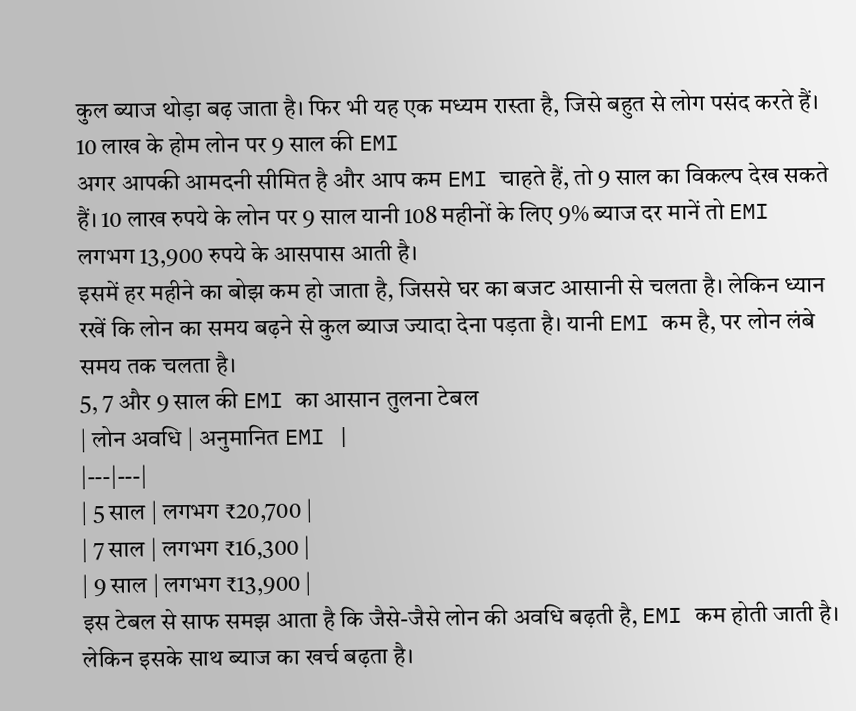कुल ब्याज थोड़ा बढ़ जाता है। फिर भी यह एक मध्यम रास्ता है, जिसे बहुत से लोग पसंद करते हैं।
10 लाख के होम लोन पर 9 साल की EMI
अगर आपकी आमदनी सीमित है और आप कम EMI चाहते हैं, तो 9 साल का विकल्प देख सकते हैं। 10 लाख रुपये के लोन पर 9 साल यानी 108 महीनों के लिए 9% ब्याज दर मानें तो EMI लगभग 13,900 रुपये के आसपास आती है।
इसमें हर महीने का बोझ कम हो जाता है, जिससे घर का बजट आसानी से चलता है। लेकिन ध्यान रखें कि लोन का समय बढ़ने से कुल ब्याज ज्यादा देना पड़ता है। यानी EMI कम है, पर लोन लंबे समय तक चलता है।
5, 7 और 9 साल की EMI का आसान तुलना टेबल
| लोन अवधि | अनुमानित EMI |
|---|---|
| 5 साल | लगभग ₹20,700 |
| 7 साल | लगभग ₹16,300 |
| 9 साल | लगभग ₹13,900 |
इस टेबल से साफ समझ आता है कि जैसे-जैसे लोन की अवधि बढ़ती है, EMI कम होती जाती है। लेकिन इसके साथ ब्याज का खर्च बढ़ता है।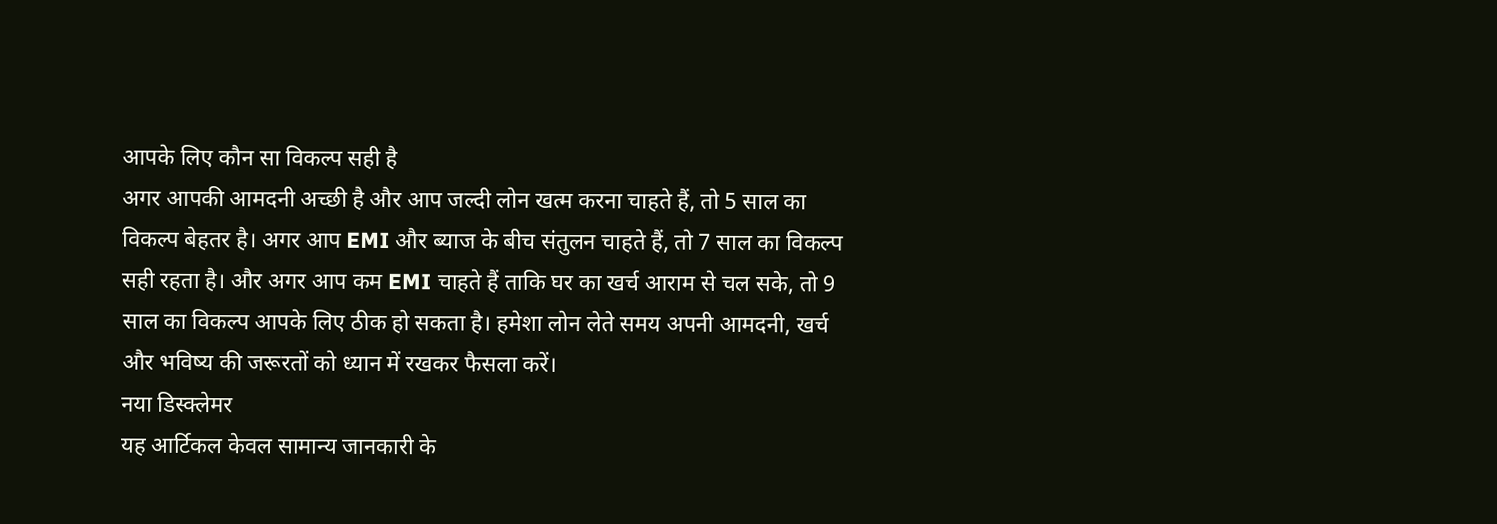आपके लिए कौन सा विकल्प सही है
अगर आपकी आमदनी अच्छी है और आप जल्दी लोन खत्म करना चाहते हैं, तो 5 साल का विकल्प बेहतर है। अगर आप EMI और ब्याज के बीच संतुलन चाहते हैं, तो 7 साल का विकल्प सही रहता है। और अगर आप कम EMI चाहते हैं ताकि घर का खर्च आराम से चल सके, तो 9 साल का विकल्प आपके लिए ठीक हो सकता है। हमेशा लोन लेते समय अपनी आमदनी, खर्च और भविष्य की जरूरतों को ध्यान में रखकर फैसला करें।
नया डिस्क्लेमर
यह आर्टिकल केवल सामान्य जानकारी के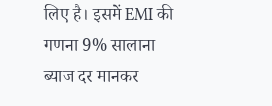लिए है। इसमें EMI की गणना 9% सालाना ब्याज दर मानकर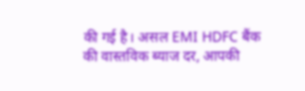की गई है। असल EMI HDFC बैंक की वास्तविक ब्याज दर, आपकी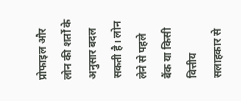प्रोफाइल और लोन की शर्तों के अनुसार बदल सकती है। लोन लेने से पहले बैंक या किसी वित्तीय सलाहकार से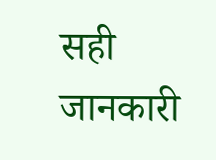सही जानकारी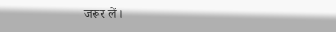जरूर लें।